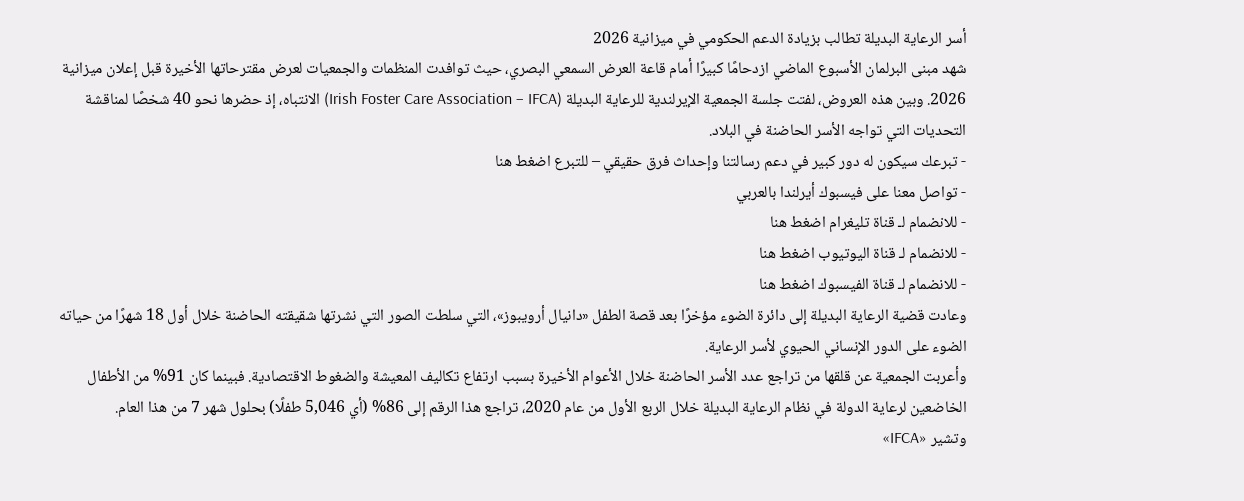أسر الرعاية البديلة تطالب بزيادة الدعم الحكومي في ميزانية 2026
شهد مبنى البرلمان الأسبوع الماضي ازدحامًا كبيرًا أمام قاعة العرض السمعي البصري، حيث توافدت المنظمات والجمعيات لعرض مقترحاتها الأخيرة قبل إعلان ميزانية 2026. وبين هذه العروض، لفتت جلسة الجمعية الإيرلندية للرعاية البديلة (Irish Foster Care Association – IFCA) الانتباه، إذ حضرها نحو 40 شخصًا لمناقشة التحديات التي تواجه الأسر الحاضنة في البلاد.
- تبرعك سيكون له دور كبير في دعم رسالتنا وإحداث فرق حقيقي – للتبرع اضغط هنا
- تواصل معنا على فيسبوك أيرلندا بالعربي
- للانضمام لـ قناة تليغرام اضغط هنا
- للانضمام لـ قناة اليوتيوب اضغط هنا
- للانضمام لـ قناة الفيسبوك اضغط هنا
وعادت قضية الرعاية البديلة إلى دائرة الضوء مؤخرًا بعد قصة الطفل «دانيال أرويبوز»، التي سلطت الصور التي نشرتها شقيقته الحاضنة خلال أول 18 شهرًا من حياته الضوء على الدور الإنساني الحيوي لأسر الرعاية.
وأعربت الجمعية عن قلقها من تراجع عدد الأسر الحاضنة خلال الأعوام الأخيرة بسبب ارتفاع تكاليف المعيشة والضغوط الاقتصادية. فبينما كان 91% من الأطفال الخاضعين لرعاية الدولة في نظام الرعاية البديلة خلال الربع الأول من عام 2020، تراجع هذا الرقم إلى 86% (أي 5,046 طفلًا) بحلول شهر 7 من هذا العام.
وتشير «IFCA»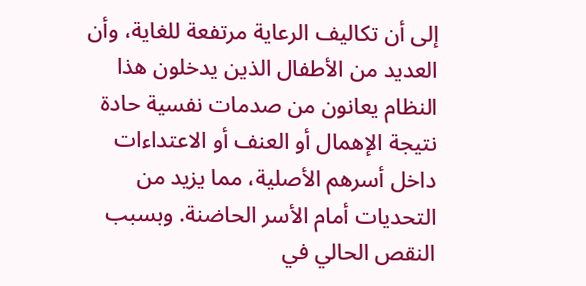إلى أن تكاليف الرعاية مرتفعة للغاية، وأن العديد من الأطفال الذين يدخلون هذا النظام يعانون من صدمات نفسية حادة نتيجة الإهمال أو العنف أو الاعتداءات داخل أسرهم الأصلية، مما يزيد من التحديات أمام الأسر الحاضنة. وبسبب النقص الحالي في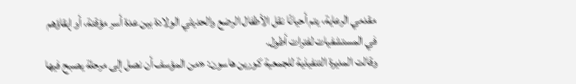مقدمي الرعاية، يتم أحيانًا نقل الأطفال الرضع والحديثي الولادة بين عدة أسر مؤقتة، أو إبقاؤهم في المستشفيات لفترات أطول.
وقالت المديرة التنفيذية للجمعية كورين هاسون: «من المؤسف أن نصل إلى مرحلة يصبح فيها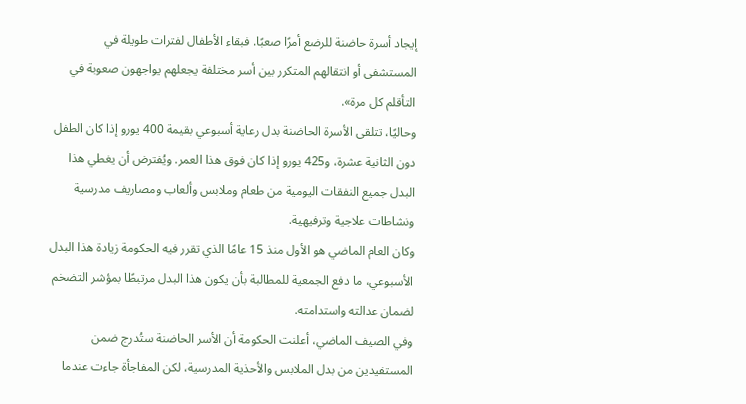إيجاد أسرة حاضنة للرضع أمرًا صعبًا. فبقاء الأطفال لفترات طويلة في المستشفى أو انتقالهم المتكرر بين أسر مختلفة يجعلهم يواجهون صعوبة في التأقلم كل مرة».
وحاليًا، تتلقى الأسرة الحاضنة بدل رعاية أسبوعي بقيمة 400 يورو إذا كان الطفل دون الثانية عشرة، و425 يورو إذا كان فوق هذا العمر. ويُفترض أن يغطي هذا البدل جميع النفقات اليومية من طعام وملابس وألعاب ومصاريف مدرسية ونشاطات علاجية وترفيهية.
وكان العام الماضي هو الأول منذ 15 عامًا الذي تقرر فيه الحكومة زيادة هذا البدل الأسبوعي، ما دفع الجمعية للمطالبة بأن يكون هذا البدل مرتبطًا بمؤشر التضخم لضمان عدالته واستدامته.
وفي الصيف الماضي، أعلنت الحكومة أن الأسر الحاضنة ستُدرج ضمن المستفيدين من بدل الملابس والأحذية المدرسية، لكن المفاجأة جاءت عندما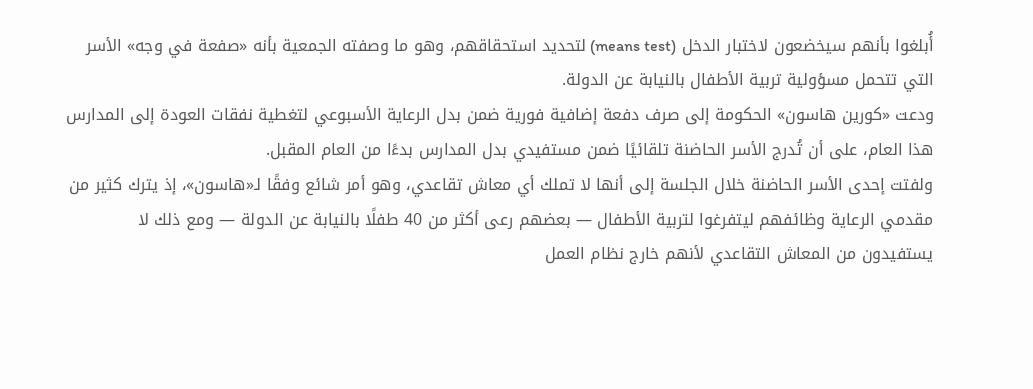أُبلغوا بأنهم سيخضعون لاختبار الدخل (means test) لتحديد استحقاقهم، وهو ما وصفته الجمعية بأنه «صفعة في وجه» الأسر التي تتحمل مسؤولية تربية الأطفال بالنيابة عن الدولة.
ودعت «كورين هاسون» الحكومة إلى صرف دفعة إضافية فورية ضمن بدل الرعاية الأسبوعي لتغطية نفقات العودة إلى المدارس هذا العام، على أن تُدرج الأسر الحاضنة تلقائيًا ضمن مستفيدي بدل المدارس بدءًا من العام المقبل.
ولفتت إحدى الأسر الحاضنة خلال الجلسة إلى أنها لا تملك أي معاش تقاعدي، وهو أمر شائع وفقًا لـ«هاسون»، إذ يترك كثير من مقدمي الرعاية وظائفهم ليتفرغوا لتربية الأطفال — بعضهم رعى أكثر من 40 طفلًا بالنيابة عن الدولة — ومع ذلك لا يستفيدون من المعاش التقاعدي لأنهم خارج نظام العمل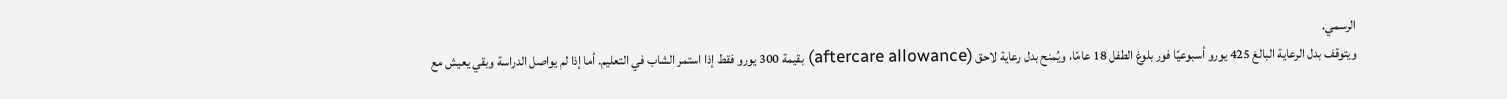الرسمي.
ويتوقف بدل الرعاية البالغ 425 يورو أسبوعيًا فور بلوغ الطفل 18 عامًا، ويُمنح بدل رعاية لاحق (aftercare allowance) بقيمة 300 يورو فقط إذا استمر الشاب في التعليم. أما إذا لم يواصل الدراسة وبقي يعيش مع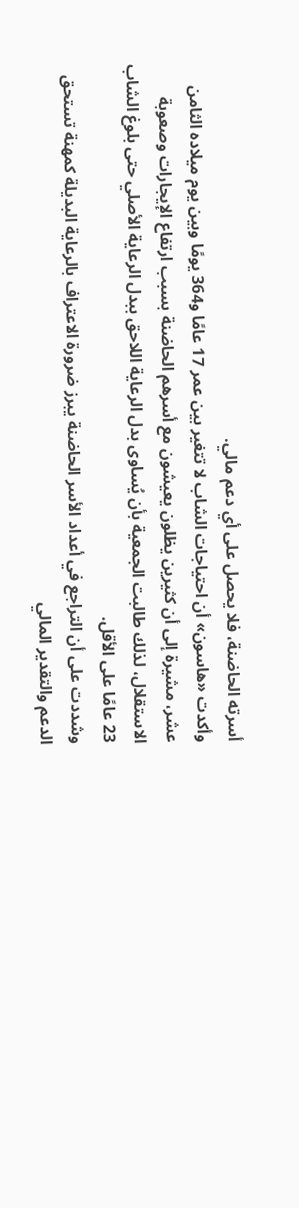أسرته الحاضنة، فلا يحصل على أي دعم مالي.
وأكدت «هاسون» أن احتياجات الشاب لا تتغير بين عمر 17 عامًا و364 يومًا وبين يوم ميلاده الثامن عشر، مشيرة إلى أن كثيرين يظلون يعيشون مع أسرهم الحاضنة بسبب ارتفاع الإيجارات وصعوبة الاستقلال، لذلك طالبت الجمعية بأن يُساوى بدل الرعاية اللاحق ببدل الرعاية الأصلي حتى بلوغ الشاب 23 عامًا على الأقل.
وشددت على أن التراجع في أعداد الأسر الحاضنة يبرز ضرورة الاعتراف بالرعاية البديلة كمهنة تستحق الدعم والتقدير المالي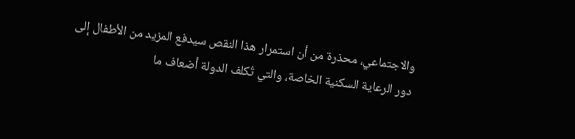والاجتماعي، محذرة من أن استمرار هذا النقص سيدفع المزيد من الأطفال إلى دور الرعاية السكنية الخاصة، والتي تُكلف الدولة أضعاف ما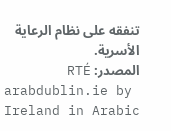تنفقه على نظام الرعاية الأسرية.
المصدر: RTÉ
arabdublin.ie by Ireland in Arabic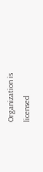Organization is licensed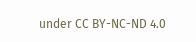under CC BY-NC-ND 4.0